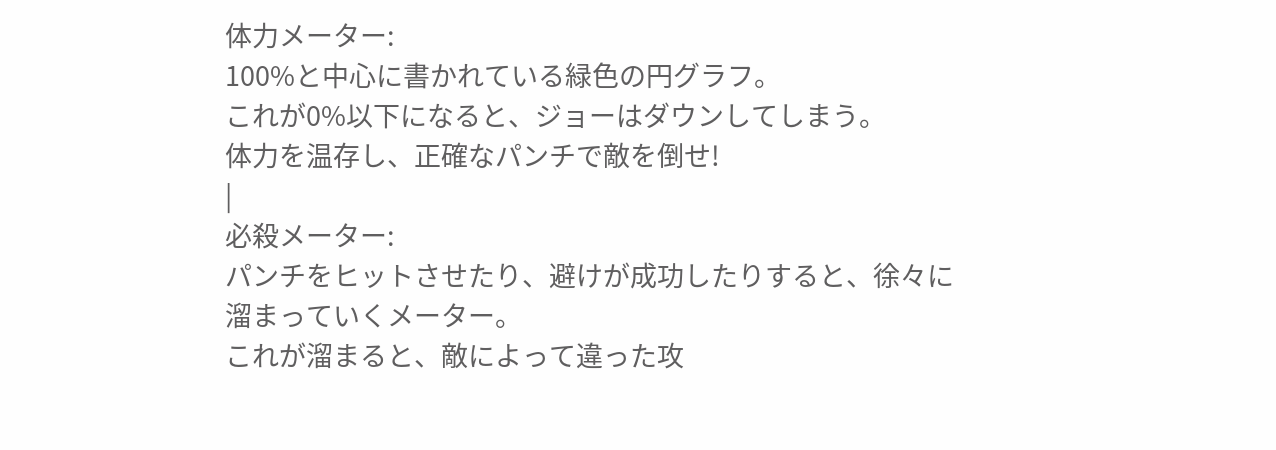体力メーター:
100%と中心に書かれている緑色の円グラフ。
これが0%以下になると、ジョーはダウンしてしまう。
体力を温存し、正確なパンチで敵を倒せ!
|
必殺メーター:
パンチをヒットさせたり、避けが成功したりすると、徐々に
溜まっていくメーター。
これが溜まると、敵によって違った攻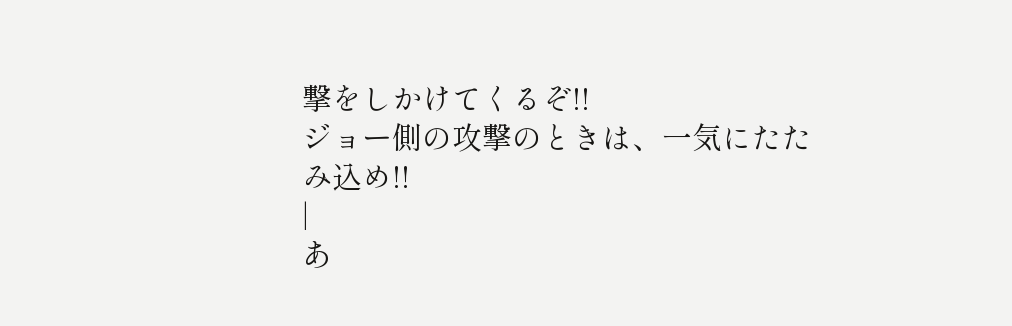撃をしかけてくるぞ!!
ジョー側の攻撃のときは、一気にたたみ込め!!
|
あ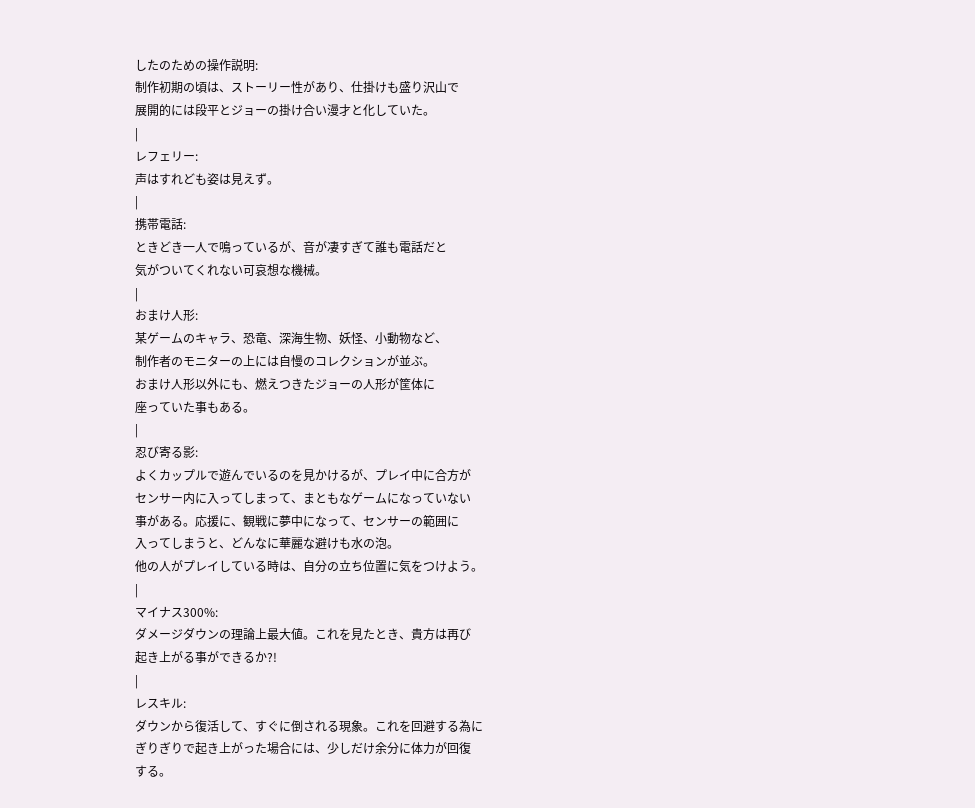したのための操作説明:
制作初期の頃は、ストーリー性があり、仕掛けも盛り沢山で
展開的には段平とジョーの掛け合い漫才と化していた。
|
レフェリー:
声はすれども姿は見えず。
|
携帯電話:
ときどき一人で鳴っているが、音が凄すぎて誰も電話だと
気がついてくれない可哀想な機械。
|
おまけ人形:
某ゲームのキャラ、恐竜、深海生物、妖怪、小動物など、
制作者のモニターの上には自慢のコレクションが並ぶ。
おまけ人形以外にも、燃えつきたジョーの人形が筐体に
座っていた事もある。
|
忍び寄る影:
よくカップルで遊んでいるのを見かけるが、プレイ中に合方が
センサー内に入ってしまって、まともなゲームになっていない
事がある。応援に、観戦に夢中になって、センサーの範囲に
入ってしまうと、どんなに華麗な避けも水の泡。
他の人がプレイしている時は、自分の立ち位置に気をつけよう。
|
マイナス300%:
ダメージダウンの理論上最大値。これを見たとき、貴方は再び
起き上がる事ができるか?!
|
レスキル:
ダウンから復活して、すぐに倒される現象。これを回避する為に
ぎりぎりで起き上がった場合には、少しだけ余分に体力が回復
する。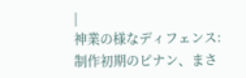|
神業の様なディフェンス:
制作初期のピナン、まさ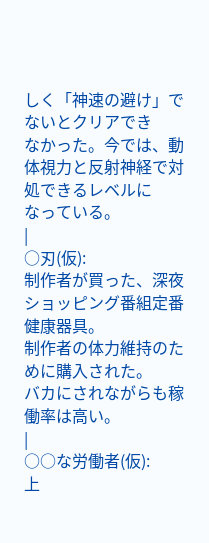しく「神速の避け」でないとクリアでき
なかった。今では、動体視力と反射神経で対処できるレベルに
なっている。
|
○刃(仮):
制作者が買った、深夜ショッピング番組定番健康器具。
制作者の体力維持のために購入された。
バカにされながらも稼働率は高い。
|
○○な労働者(仮):
上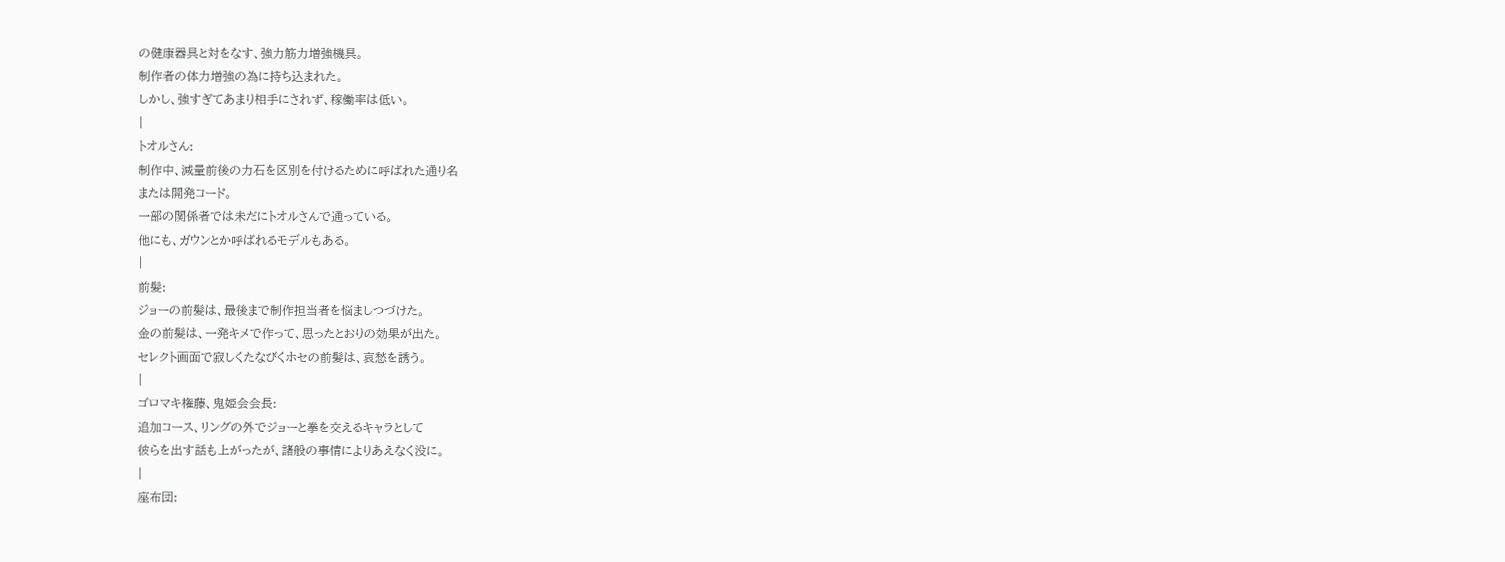の健康器具と対をなす、強力筋力増強機具。
制作者の体力増強の為に持ち込まれた。
しかし、強すぎてあまり相手にされず、稼働率は低い。
|
トオルさん:
制作中、減量前後の力石を区別を付けるために呼ばれた通り名
または開発コード。
一部の関係者では未だにトオルさんで通っている。
他にも、ガウンとか呼ばれるモデルもある。
|
前髪:
ジョーの前髪は、最後まで制作担当者を悩ましつづけた。
金の前髪は、一発キメで作って、思ったとおりの効果が出た。
セレクト画面で寂しくたなびくホセの前髪は、哀愁を誘う。
|
ゴロマキ権藤、鬼姫会会長:
追加コース、リングの外でジョーと拳を交えるキャラとして
彼らを出す話も上がったが、諸般の事情によりあえなく没に。
|
座布団: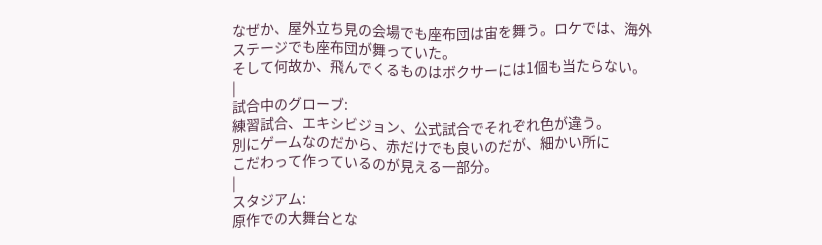なぜか、屋外立ち見の会場でも座布団は宙を舞う。ロケでは、海外
ステージでも座布団が舞っていた。
そして何故か、飛んでくるものはボクサーには1個も当たらない。
|
試合中のグローブ:
練習試合、エキシビジョン、公式試合でそれぞれ色が違う。
別にゲームなのだから、赤だけでも良いのだが、細かい所に
こだわって作っているのが見える一部分。
|
スタジアム:
原作での大舞台とな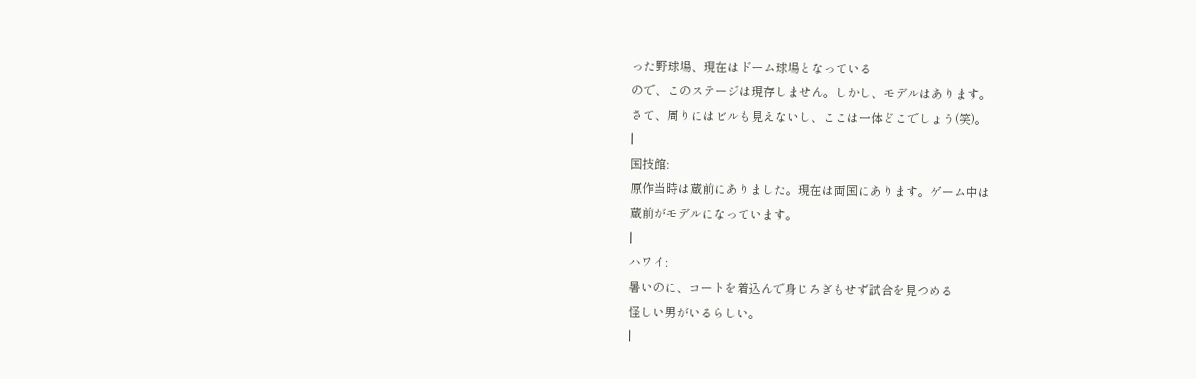った野球場、現在はドーム球場となっている
ので、このステージは現存しません。しかし、モデルはあります。
さて、周りにはビルも見えないし、ここは一体どこでしょう(笑)。
|
国技館:
原作当時は蔵前にありました。現在は両国にあります。ゲーム中は
蔵前がモデルになっています。
|
ハワイ:
暑いのに、コートを着込んで身じろぎもせず試合を見つめる
怪しい男がいるらしい。
|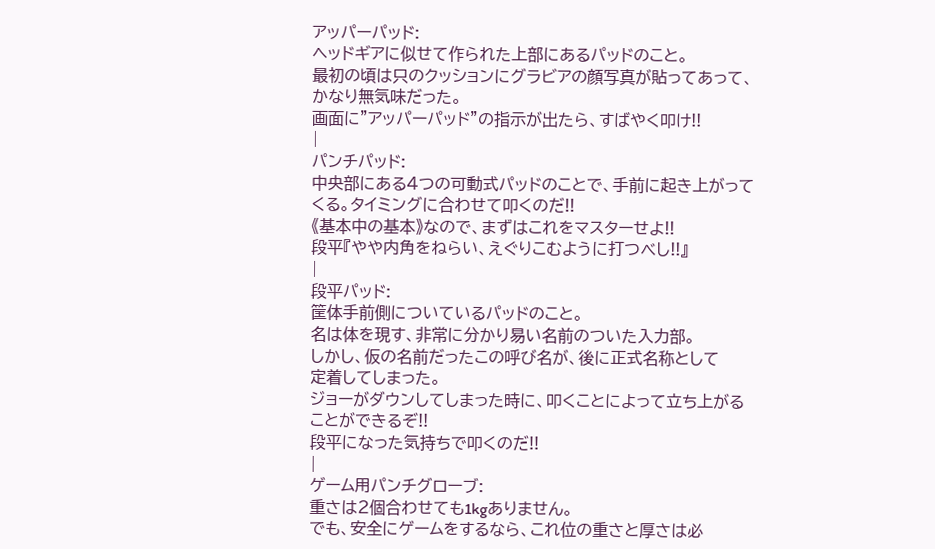アッパーパッド:
ヘッドギアに似せて作られた上部にあるパッドのこと。
最初の頃は只のクッションにグラビアの顔写真が貼ってあって、
かなり無気味だった。
画面に”アッパーパッド”の指示が出たら、すばやく叩け!!
|
パンチパッド:
中央部にある4つの可動式パッドのことで、手前に起き上がって
くる。タイミングに合わせて叩くのだ!!
《基本中の基本》なので、まずはこれをマスターせよ!!
段平『やや内角をねらい、えぐりこむように打つべし!!』
|
段平パッド:
筐体手前側についているパッドのこと。
名は体を現す、非常に分かり易い名前のついた入力部。
しかし、仮の名前だったこの呼び名が、後に正式名称として
定着してしまった。
ジョーがダウンしてしまった時に、叩くことによって立ち上がる
ことができるぞ!!
段平になった気持ちで叩くのだ!!
|
ゲーム用パンチグローブ:
重さは2個合わせても1kgありません。
でも、安全にゲームをするなら、これ位の重さと厚さは必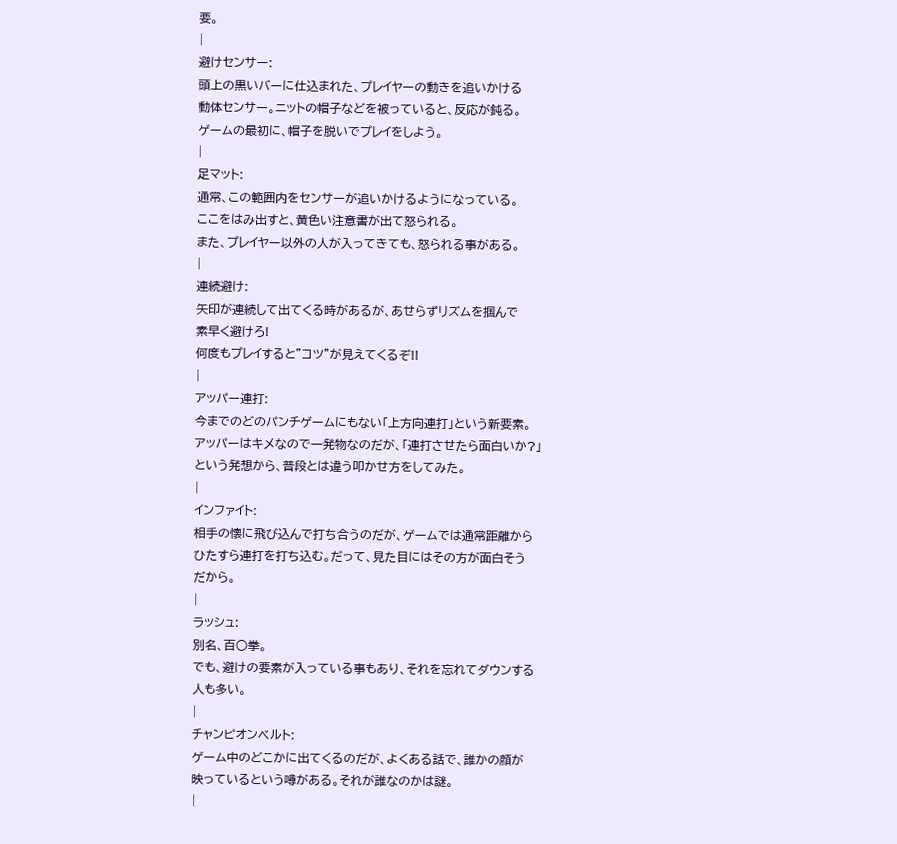要。
|
避けセンサー:
頭上の黒いバーに仕込まれた、プレイヤーの動きを追いかける
動体センサー。ニットの帽子などを被っていると、反応が鈍る。
ゲームの最初に、帽子を脱いでプレイをしよう。
|
足マット:
通常、この範囲内をセンサーが追いかけるようになっている。
ここをはみ出すと、黄色い注意書が出て怒られる。
また、プレイヤー以外の人が入ってきても、怒られる事がある。
|
連続避け:
矢印が連続して出てくる時があるが、あせらずリズムを掴んで
素早く避けろ!
何度もプレイすると”コツ”が見えてくるぞ!!
|
アッパー連打:
今までのどのパンチゲームにもない「上方向連打」という新要素。
アッパーはキメなので一発物なのだが、「連打させたら面白いか?」
という発想から、普段とは違う叩かせ方をしてみた。
|
インファイト:
相手の懐に飛び込んで打ち合うのだが、ゲームでは通常距離から
ひたすら連打を打ち込む。だって、見た目にはその方が面白そう
だから。
|
ラッシュ:
別名、百○拳。
でも、避けの要素が入っている事もあり、それを忘れてダウンする
人も多い。
|
チャンピオンベルト:
ゲーム中のどこかに出てくるのだが、よくある話で、誰かの顔が
映っているという噂がある。それが誰なのかは謎。
|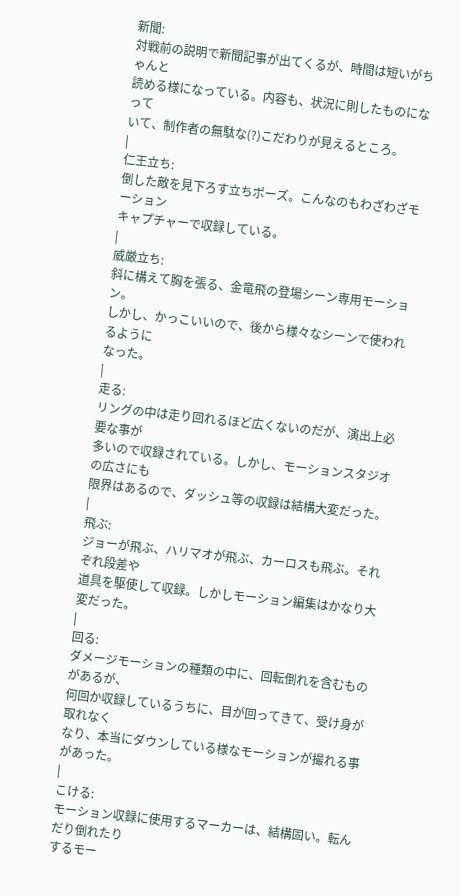新聞:
対戦前の説明で新聞記事が出てくるが、時間は短いがちゃんと
読める様になっている。内容も、状況に則したものになって
いて、制作者の無駄な(?)こだわりが見えるところ。
|
仁王立ち:
倒した敵を見下ろす立ちポーズ。こんなのもわざわざモーション
キャプチャーで収録している。
|
威厳立ち:
斜に構えて胸を張る、金竜飛の登場シーン専用モーション。
しかし、かっこいいので、後から様々なシーンで使われるように
なった。
|
走る:
リングの中は走り回れるほど広くないのだが、演出上必要な事が
多いので収録されている。しかし、モーションスタジオの広さにも
限界はあるので、ダッシュ等の収録は結構大変だった。
|
飛ぶ:
ジョーが飛ぶ、ハリマオが飛ぶ、カーロスも飛ぶ。それぞれ段差や
道具を駆使して収録。しかしモーション編集はかなり大変だった。
|
回る:
ダメージモーションの種類の中に、回転倒れを含むものがあるが、
何回か収録しているうちに、目が回ってきて、受け身が取れなく
なり、本当にダウンしている様なモーションが撮れる事があった。
|
こける:
モーション収録に使用するマーカーは、結構固い。転んだり倒れたり
するモー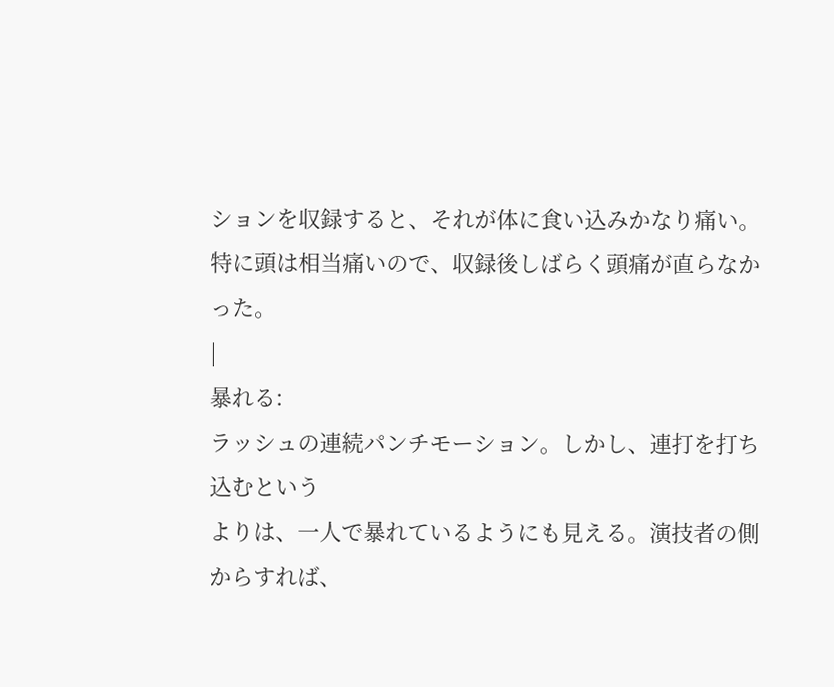ションを収録すると、それが体に食い込みかなり痛い。
特に頭は相当痛いので、収録後しばらく頭痛が直らなかった。
|
暴れる:
ラッシュの連続パンチモーション。しかし、連打を打ち込むという
よりは、一人で暴れているようにも見える。演技者の側からすれば、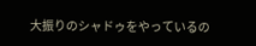大振りのシャドゥをやっているの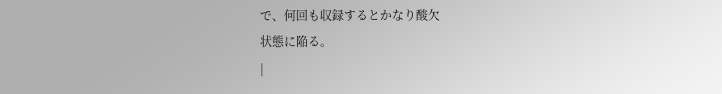で、何回も収録するとかなり酸欠
状態に陥る。
|